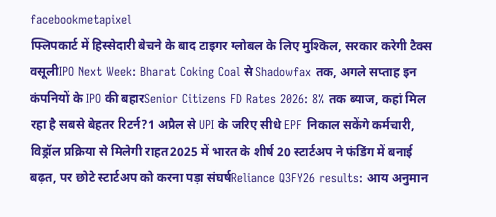facebookmetapixel
फ्लिपकार्ट में हिस्सेदारी बेचने के बाद टाइगर ग्लोबल के लिए मुश्किल, सरकार करेगी टैक्स वसूलीIPO Next Week: Bharat Coking Coal से Shadowfax तक, अगले सप्ताह इन कंपनियों के IPO की बहारSenior Citizens FD Rates 2026: 8% तक ब्याज, कहां मिल रहा है सबसे बेहतर रिटर्न?1 अप्रैल से UPI के जरिए सीधे EPF निकाल सकेंगे कर्मचारी, विड्रॉल प्रक्रिया से मिलेगी राहत2025 में भारत के शीर्ष 20 स्टार्टअप ने फंडिंग में बनाई बढ़त, पर छोटे स्टार्टअप को करना पड़ा संघर्षReliance Q3FY26 results: आय अनुमान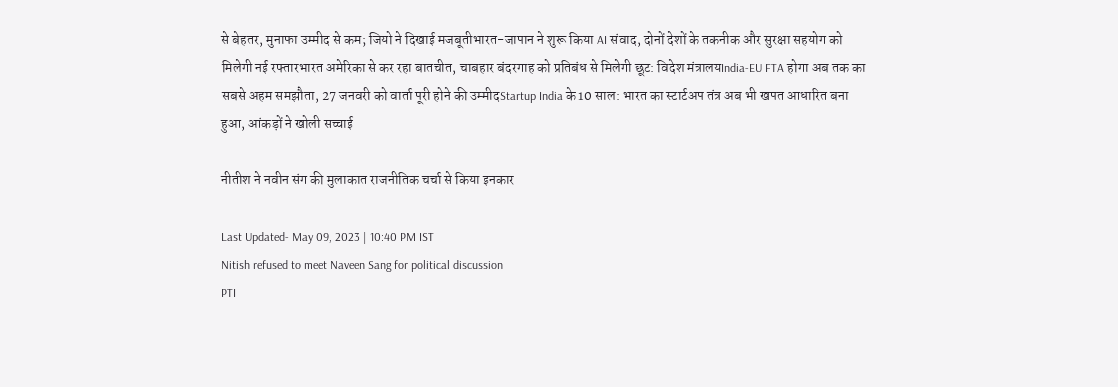से बेहतर, मुनाफा उम्मीद से कम; जियो ने दिखाई मजबूतीभारत-जापान ने शुरू किया AI संवाद, दोनों देशों के तकनीक और सुरक्षा सहयोग को मिलेगी नई रफ्तारभारत अमेरिका से कर रहा बातचीत, चाबहार बंदरगाह को प्रतिबंध से मिलेगी छूट: विदेश मंत्रालयIndia-EU FTA होगा अब तक का सबसे अहम समझौता, 27 जनवरी को वार्ता पूरी होने की उम्मीदStartup India के 10 साल: भारत का स्टार्टअप तंत्र अब भी खपत आधारित बना हुआ, आंकड़ों ने खोली सच्चाई

नीतीश ने नवीन संग की मुलाकात राजनीतिक चर्चा से किया इनकार

Last Updated- May 09, 2023 | 10:40 PM IST
Nitish refused to meet Naveen Sang for political discussion
PTI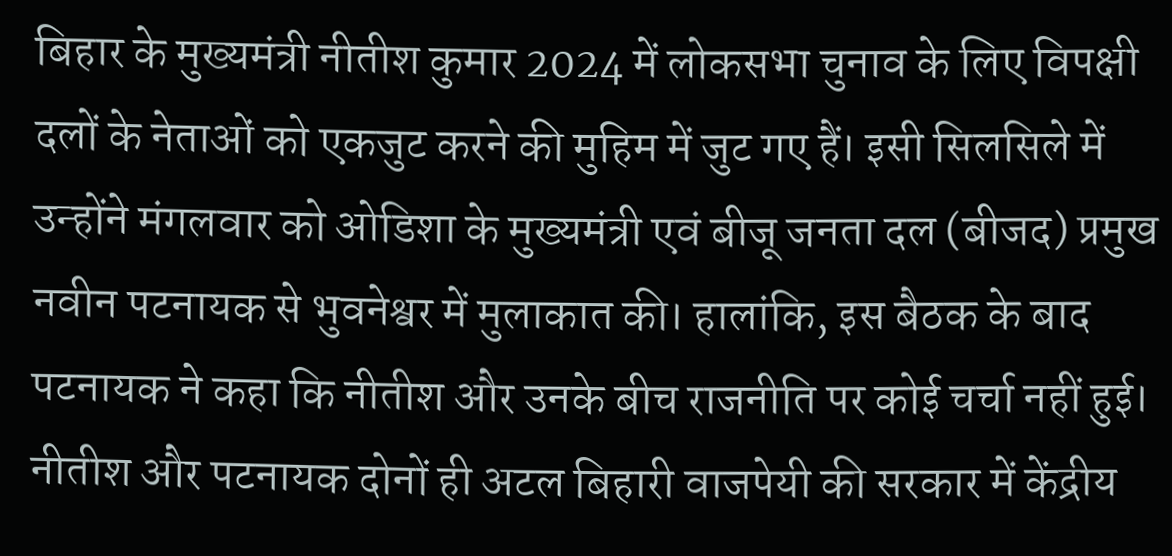बिहार के मुख्यमंत्री नीतीश कुमार 2024 में लोकसभा चुनाव के लिए विपक्षी दलों के नेताओं को एकजुट करने की मुहिम में जुट गए हैं। इसी सिलसिले में उन्होंने मंगलवार को ओडिशा के मुख्यमंत्री एवं बीजू जनता दल (बीजद) प्रमुख नवीन पटनायक से भुवनेश्वर में मुलाकात की। हालांकि, इस बैठक के बाद पटनायक ने कहा कि नीतीश और उनके बीच राजनीति पर कोई चर्चा नहीं हुई। नीतीश और पटनायक दोनों ही अटल बिहारी वाजपेयी की सरकार में केंद्रीय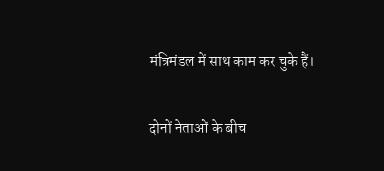मंत्रिमंडल में साथ काम कर चुके हैं।

दोनों नेताओं के बीच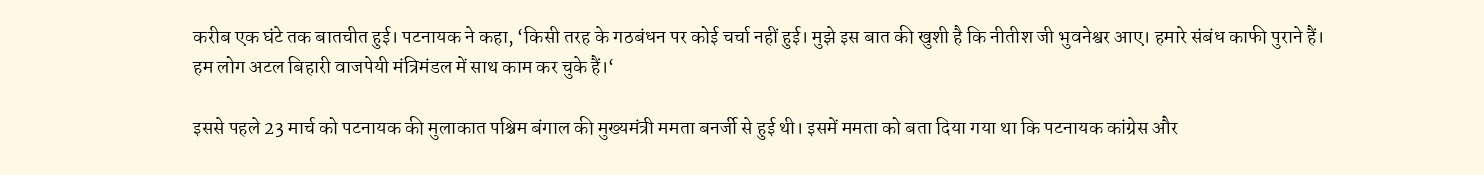करीब एक घंटे तक बातचीत हुई। पटनायक ने कहा, ‘किसी तरह के गठबंधन पर कोई चर्चा नहीं हुई। मुझे इस बात की खुशी है कि नीतीश जी भुवनेश्वर आए। हमारे संबंध काफी पुराने हैं। हम लोग अटल बिहारी वाजपेयी मंत्रिमंडल में साथ काम कर चुके हैं।‘

इससे पहले 23 मार्च को पटनायक की मुलाकात पश्चिम बंगाल की मुख्यमंत्री ममता बनर्जी से हुई थी। इसमें ममता को बता दिया गया था कि पटनायक कांग्रेस और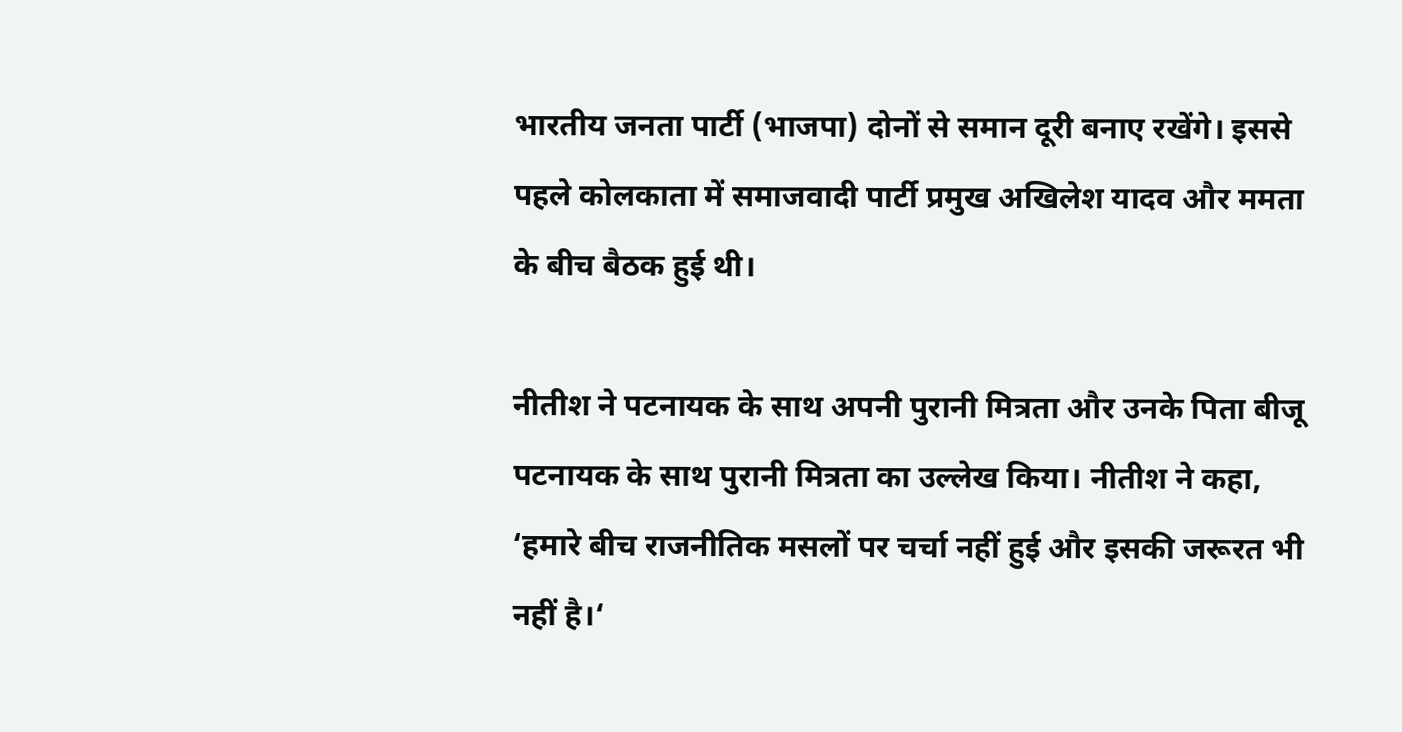भारतीय जनता पार्टी (भाजपा) दोनों से समान दूरी बनाए रखेंगे। इससे पहले कोलकाता में समाजवादी पार्टी प्रमुख अखिलेश यादव और ममता के बीच बैठक हुई थी।

नीतीश ने पटनायक के साथ अपनी पुरानी मित्रता और उनके पिता बीजू पटनायक के साथ पुरानी मित्रता का उल्लेख किया। नीतीश ने कहा, ‘हमारे बीच राजनीतिक मसलों पर चर्चा नहीं हुई और इसकी जरूरत भी नहीं है।‘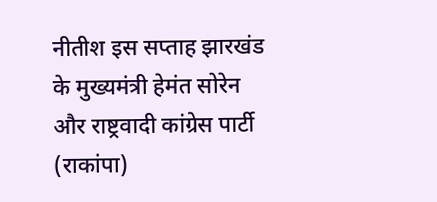नीतीश इस सप्ताह झारखंड के मुख्यमंत्री हेमंत सोरेन और राष्ट्रवादी कांग्रेस पार्टी (राकांपा)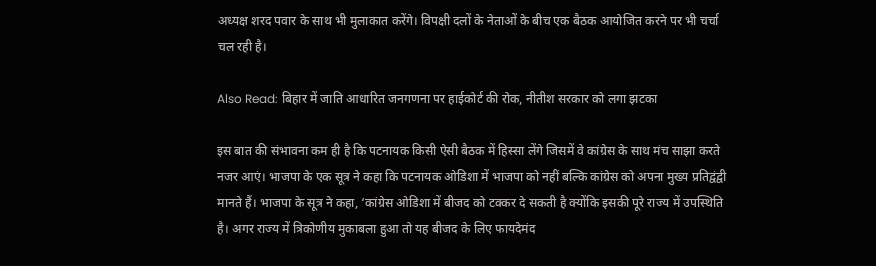अध्यक्ष शरद पवार के साथ भी मुलाकात करेंगे। विपक्षी दलों के नेताओं के बीच एक बैठक आयोजित करने पर भी चर्चा चल रही है।

Also Read: बिहार में जाति आधारित जनगणना पर हाईकोर्ट की रोक, नीतीश सरकार को लगा झटका

इस बात की संभावना कम ही है कि पटनायक किसी ऐसी बैठक में हिस्सा लेंगे जिसमें वे कांग्रेस के साथ मंच साझा करते नजर आएं। भाजपा के एक सूत्र ने कहा कि पटनायक ओडिशा में भाजपा को नहीं बल्कि कांग्रेस को अपना मुख्य प्रतिद्वंद्वी मानते हैं। भाजपा के सूत्र ने कहा, ‘कांग्रेस ओडिशा में बीजद को टक्कर दे सकती है क्योंकि इसकी पूरे राज्य में उपस्थिति है। अगर राज्य में त्रिकोणीय मुकाबला हुआ तो यह बीजद के लिए फायदेमंद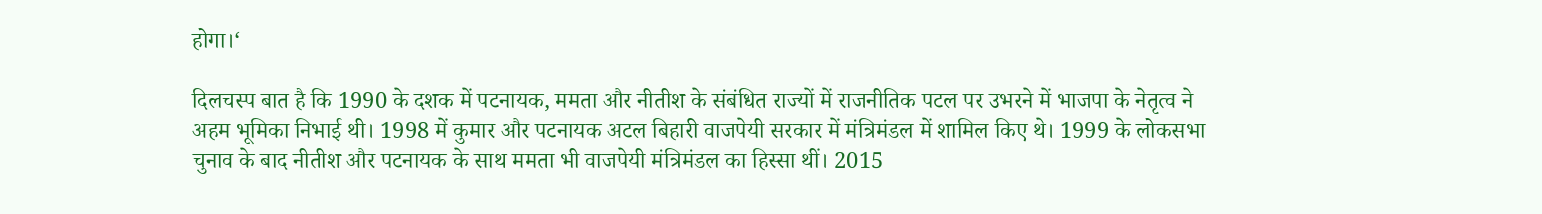होगा।‘

दिलचस्प बात है कि 1990 के दशक में पटनायक, ममता और नीतीश के संबंधित राज्यों में राजनीतिक पटल पर उभरने में भाजपा के नेतृत्व ने अहम भूमिका निभाई थी। 1998 में कुमार और पटनायक अटल बिहारी वाजपेयी सरकार में मंत्रिमंडल में शामिल किए थे। 1999 के लोकसभा चुनाव के बाद नीतीश और पटनायक के साथ ममता भी वाजपेयी मंत्रिमंडल का हिस्सा थीं। 2015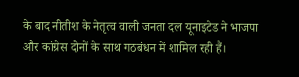के बाद नीतीश के नेतृत्व वाली जनता दल यूनाइटेड ने भाजपा और कांग्रेस दोनों के साथ गठबंधन में शामिल रही हैं।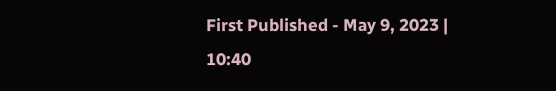First Published - May 9, 2023 | 10:40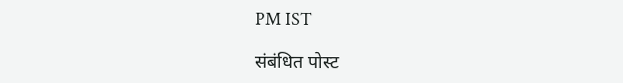PM IST

संबंधित पोस्ट